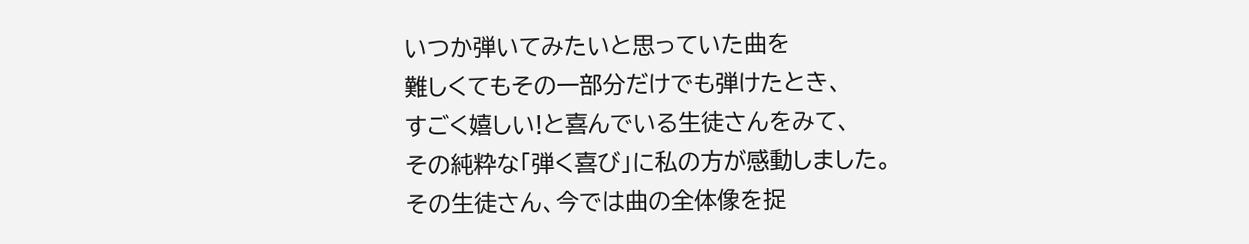いつか弾いてみたいと思っていた曲を
難しくてもその一部分だけでも弾けたとき、
すごく嬉しい!と喜んでいる生徒さんをみて、
その純粋な「弾く喜び」に私の方が感動しました。
その生徒さん、今では曲の全体像を捉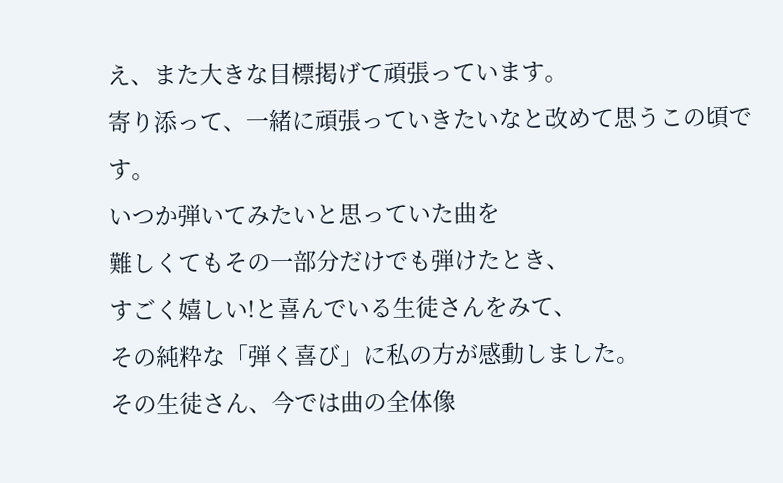え、また大きな目標掲げて頑張っています。
寄り添って、一緒に頑張っていきたいなと改めて思うこの頃です。
いつか弾いてみたいと思っていた曲を
難しくてもその一部分だけでも弾けたとき、
すごく嬉しい!と喜んでいる生徒さんをみて、
その純粋な「弾く喜び」に私の方が感動しました。
その生徒さん、今では曲の全体像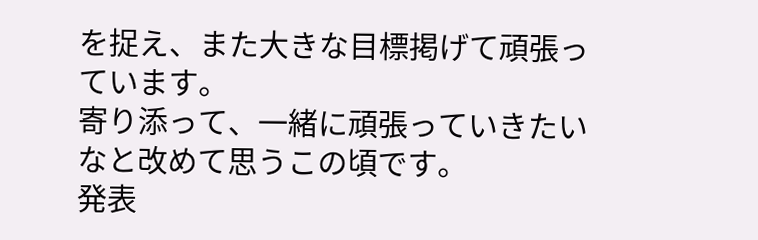を捉え、また大きな目標掲げて頑張っています。
寄り添って、一緒に頑張っていきたいなと改めて思うこの頃です。
発表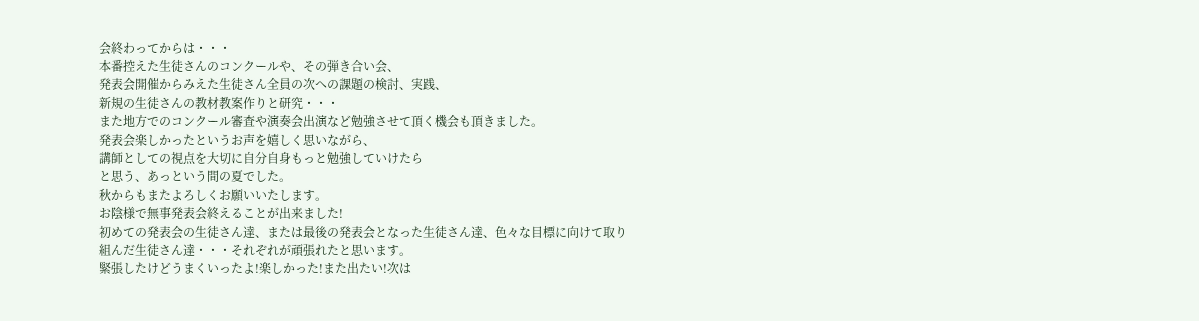会終わってからは・・・
本番控えた生徒さんのコンクールや、その弾き合い会、
発表会開催からみえた生徒さん全員の次への課題の検討、実践、
新規の生徒さんの教材教案作りと研究・・・
また地方でのコンクール審査や演奏会出演など勉強させて頂く機会も頂きました。
発表会楽しかったというお声を嬉しく思いながら、
講師としての視点を大切に自分自身もっと勉強していけたら
と思う、あっという間の夏でした。
秋からもまたよろしくお願いいたします。
お陰様で無事発表会終えることが出来ました!
初めての発表会の生徒さん達、または最後の発表会となった生徒さん達、色々な目標に向けて取り組んだ生徒さん達・・・それぞれが頑張れたと思います。
緊張したけどうまくいったよ!楽しかった!また出たい!次は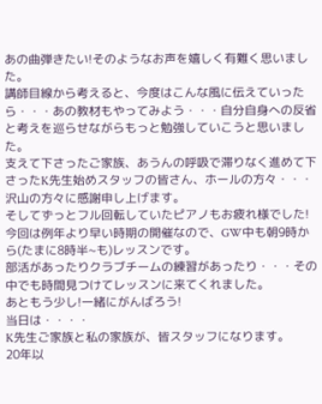あの曲弾きたい!そのようなお声を嬉しく有難く思いました。
講師目線から考えると、今度はこんな風に伝えていったら・・・あの教材もやってみよう・・・自分自身への反省と考えを巡らせながらもっと勉強していこうと思いました。
支えて下さったご家族、あうんの呼吸で滞りなく進めて下さったK先生始めスタッフの皆さん、ホールの方々・・・沢山の方々に感謝申し上げます。
そしてずっとフル回転していたピアノもお疲れ様でした!
今回は例年より早い時期の開催なので、GW中も朝9時から(たまに8時半~も)レッスンです。
部活があったりクラブチームの練習があったり・・・その中でも時間見つけてレッスンに来てくれました。
あともう少し!一緒にがんばろう!
当日は・・・・
K先生ご家族と私の家族が、皆スタッフになります。
20年以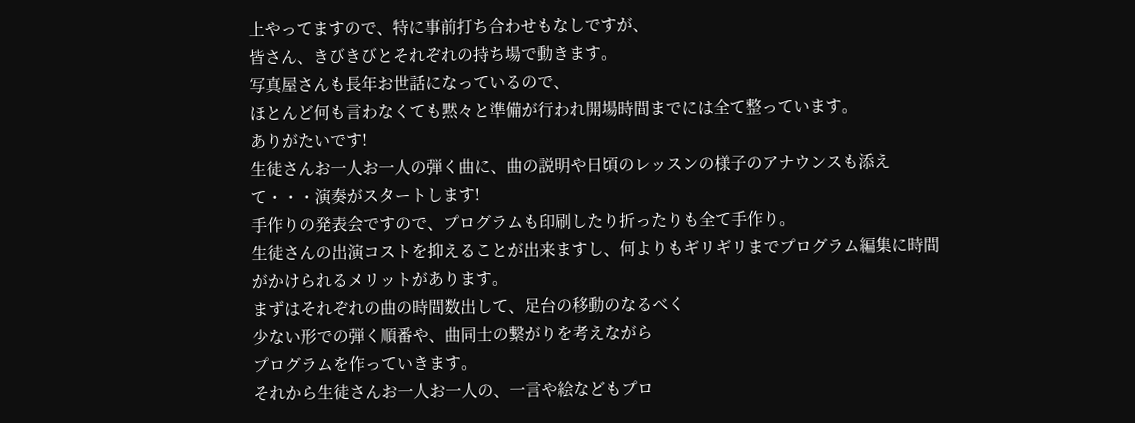上やってますので、特に事前打ち合わせもなしですが、
皆さん、きびきびとそれぞれの持ち場で動きます。
写真屋さんも長年お世話になっているので、
ほとんど何も言わなくても黙々と準備が行われ開場時間までには全て整っています。
ありがたいです!
生徒さんお一人お一人の弾く曲に、曲の説明や日頃のレッスンの様子のアナウンスも添えて・・・演奏がスタートします!
手作りの発表会ですので、プログラムも印刷したり折ったりも全て手作り。
生徒さんの出演コストを抑えることが出来ますし、何よりもギリギリまでプログラム編集に時間がかけられるメリットがあります。
まずはそれぞれの曲の時間数出して、足台の移動のなるべく
少ない形での弾く順番や、曲同士の繋がりを考えながら
プログラムを作っていきます。
それから生徒さんお一人お一人の、一言や絵などもプロ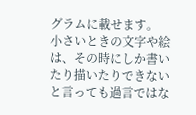グラムに載せます。
小さいときの文字や絵は、その時にしか書いたり描いたりできないと言っても過言ではな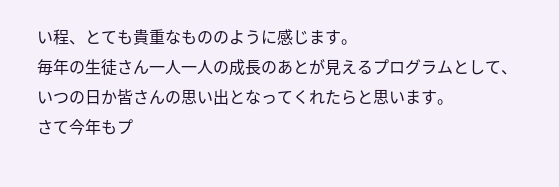い程、とても貴重なもののように感じます。
毎年の生徒さん一人一人の成長のあとが見えるプログラムとして、いつの日か皆さんの思い出となってくれたらと思います。
さて今年もプ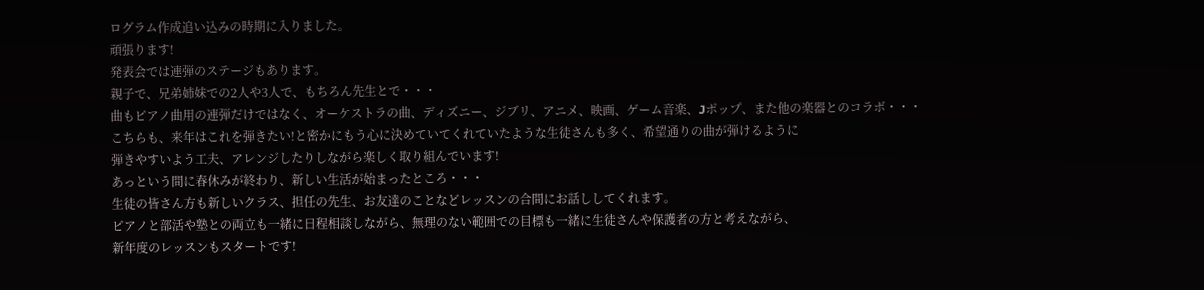ログラム作成追い込みの時期に入りました。
頑張ります!
発表会では連弾のステージもあります。
親子で、兄弟姉妹での2人や3人で、もちろん先生とで・・・
曲もピアノ曲用の連弾だけではなく、オーケストラの曲、ディズニー、ジブリ、アニメ、映画、ゲーム音楽、Jポップ、また他の楽器とのコラボ・・・
こちらも、来年はこれを弾きたい!と密かにもう心に決めていてくれていたような生徒さんも多く、希望通りの曲が弾けるように
弾きやすいよう工夫、アレンジしたりしながら楽しく取り組んでいます!
あっという間に春休みが終わり、新しい生活が始まったところ・・・
生徒の皆さん方も新しいクラス、担任の先生、お友達のことなどレッスンの合間にお話ししてくれます。
ピアノと部活や塾との両立も一緒に日程相談しながら、無理のない範囲での目標も一緒に生徒さんや保護者の方と考えながら、
新年度のレッスンもスタートです!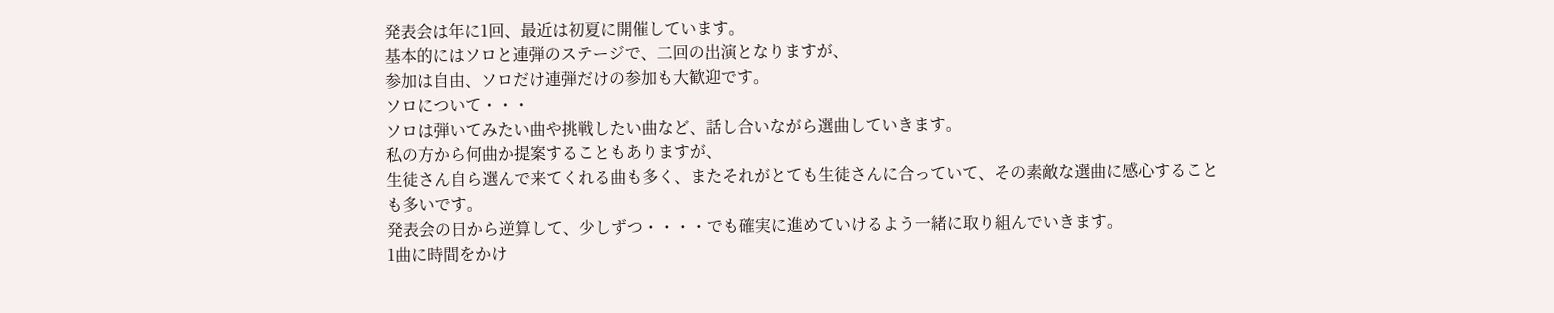発表会は年に1回、最近は初夏に開催しています。
基本的にはソロと連弾のステージで、二回の出演となりますが、
参加は自由、ソロだけ連弾だけの参加も大歓迎です。
ソロについて・・・
ソロは弾いてみたい曲や挑戦したい曲など、話し合いながら選曲していきます。
私の方から何曲か提案することもありますが、
生徒さん自ら選んで来てくれる曲も多く、またそれがとても生徒さんに合っていて、その素敵な選曲に感心することも多いです。
発表会の日から逆算して、少しずつ・・・・でも確実に進めていけるよう一緒に取り組んでいきます。
1曲に時間をかけ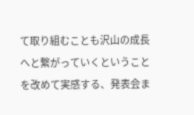て取り組むことも沢山の成長へと繋がっていくということを改めて実感する、発表会ま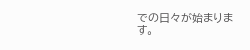での日々が始まります。